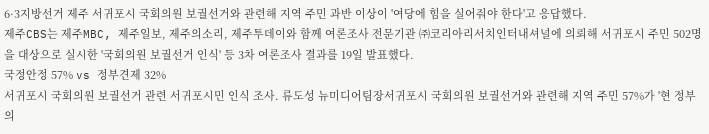6·3지방선거 제주 서귀포시 국회의원 보궐선거와 관련해 지역 주민 과반 이상이 '여당에 힘을 실어줘야 한다'고 응답했다.
제주CBS는 제주MBC, 제주일보, 제주의소리, 제주투데이와 함께 여론조사 전문기관 ㈜코리아리서치인터내셔널에 의뢰해 서귀포시 주민 502명을 대상으로 실시한 '국회의원 보궐선거 인식' 등 3차 여론조사 결과를 19일 발표했다.
국정안정 57% vs 정부견제 32%
서귀포시 국회의원 보궐선거 관련 서귀포시민 인식 조사. 류도성 뉴미디어팀장서귀포시 국회의원 보궐선거와 관련해 지역 주민 57%가 '현 정부의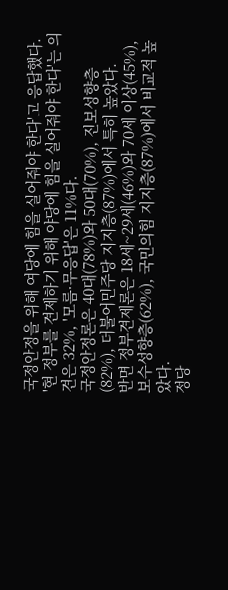국정안정을 위해 여당에 힘을 실어줘야 한다'고 응답했다.
'현 정부를 견제하기 위해 야당에 힘을 실어줘야 한다'는 의견은 32%, '모름·무응답'은 11%다.
국정안정론은 40대(78%)와 50대(70%), 진보성향층(82%), 더불어민주당 지지층(87%)에서 특히 높았다.
반면 정부견제론은 18세~29세(46%)와 70세 이상(45%), 보수성향층(62%), 국민의힘 지지층(87%)에서 비교적 높았다.
정당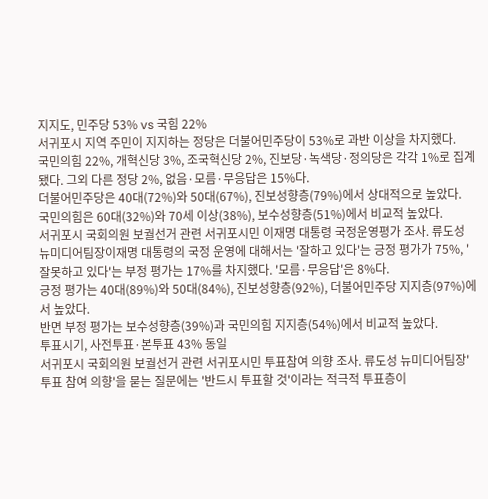지지도, 민주당 53% vs 국힘 22%
서귀포시 지역 주민이 지지하는 정당은 더불어민주당이 53%로 과반 이상을 차지했다.
국민의힘 22%, 개혁신당 3%, 조국혁신당 2%, 진보당·녹색당·정의당은 각각 1%로 집계됐다. 그외 다른 정당 2%, 없음·모름·무응답은 15%다.
더불어민주당은 40대(72%)와 50대(67%), 진보성향층(79%)에서 상대적으로 높았다.
국민의힘은 60대(32%)와 70세 이상(38%), 보수성향층(51%)에서 비교적 높았다.
서귀포시 국회의원 보궐선거 관련 서귀포시민 이재명 대통령 국정운영평가 조사. 류도성 뉴미디어팀장이재명 대통령의 국정 운영에 대해서는 '잘하고 있다'는 긍정 평가가 75%, '잘못하고 있다'는 부정 평가는 17%를 차지했다. '모름·무응답'은 8%다.
긍정 평가는 40대(89%)와 50대(84%), 진보성향층(92%), 더불어민주당 지지층(97%)에서 높았다.
반면 부정 평가는 보수성향층(39%)과 국민의힘 지지층(54%)에서 비교적 높았다.
투표시기, 사전투표·본투표 43% 동일
서귀포시 국회의원 보궐선거 관련 서귀포시민 투표참여 의향 조사. 류도성 뉴미디어팀장'투표 참여 의향'을 묻는 질문에는 '반드시 투표할 것'이라는 적극적 투표층이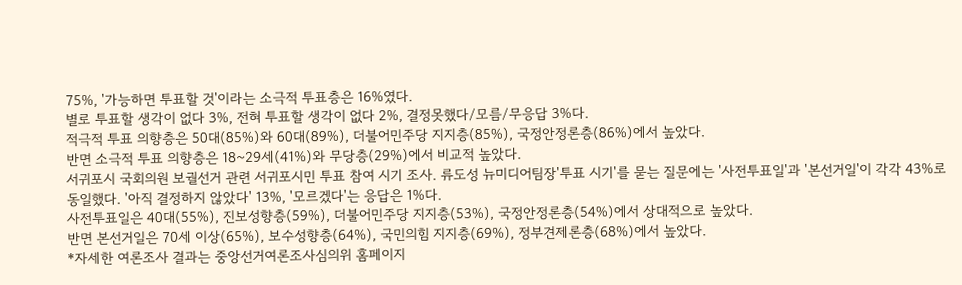75%, '가능하면 투표할 것'이라는 소극적 투표층은 16%였다.
별로 투표할 생각이 없다 3%, 전혀 투표할 생각이 없다 2%, 결정못했다/모름/무응답 3%다.
적극적 투표 의향층은 50대(85%)와 60대(89%), 더불어민주당 지지층(85%), 국정안정론층(86%)에서 높았다.
반면 소극적 투표 의향층은 18~29세(41%)와 무당층(29%)에서 비교적 높았다.
서귀포시 국회의원 보궐선거 관련 서귀포시민 투표 참여 시기 조사. 류도성 뉴미디어팀장'투표 시기'를 묻는 질문에는 '사전투표일'과 '본선거일'이 각각 43%로 동일했다. '아직 결정하지 않았다' 13%, '모르겠다'는 응답은 1%다.
사전투표일은 40대(55%), 진보성향층(59%), 더불어민주당 지지층(53%), 국정안정론층(54%)에서 상대적으로 높았다.
반면 본선거일은 70세 이상(65%), 보수성향층(64%), 국민의힘 지지층(69%), 정부견제론층(68%)에서 높았다.
*자세한 여론조사 결과는 중앙선거여론조사심의위 홈페이지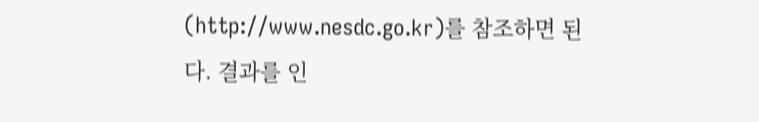(http://www.nesdc.go.kr)를 참조하면 된다. 결과를 인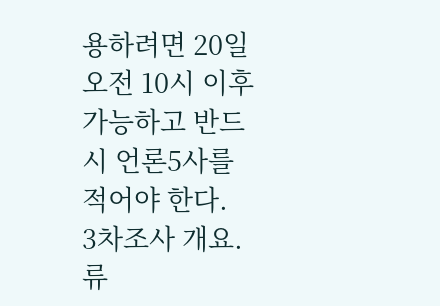용하려면 20일 오전 10시 이후 가능하고 반드시 언론5사를 적어야 한다.
3차조사 개요. 류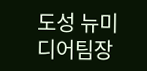도성 뉴미디어팀장